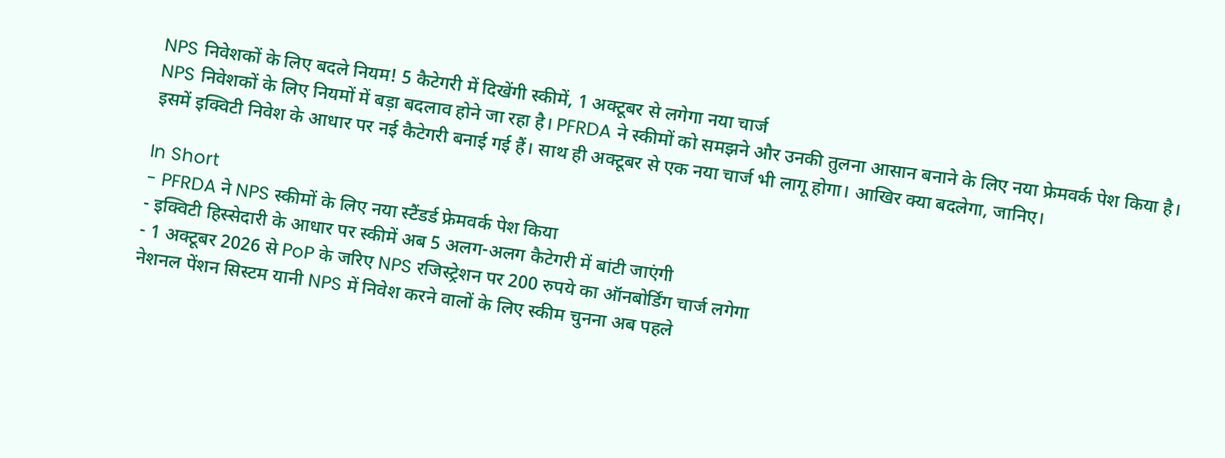NPS निवेशकों के लिए बदले नियम! 5 कैटेगरी में दिखेंगी स्कीमें, 1 अक्टूबर से लगेगा नया चार्ज
NPS निवेशकों के लिए नियमों में बड़ा बदलाव होने जा रहा है। PFRDA ने स्कीमों को समझने और उनकी तुलना आसान बनाने के लिए नया फ्रेमवर्क पेश किया है। इसमें इक्विटी निवेश के आधार पर नई कैटेगरी बनाई गई हैं। साथ ही अक्टूबर से एक नया चार्ज भी लागू होगा। आखिर क्या बदलेगा, जानिए।

In Short
- PFRDA ने NPS स्कीमों के लिए नया स्टैंडर्ड फ्रेमवर्क पेश किया
- इक्विटी हिस्सेदारी के आधार पर स्कीमें अब 5 अलग-अलग कैटेगरी में बांटी जाएंगी
- 1 अक्टूबर 2026 से PoP के जरिए NPS रजिस्ट्रेशन पर 200 रुपये का ऑनबोर्डिंग चार्ज लगेगा
नेशनल पेंशन सिस्टम यानी NPS में निवेश करने वालों के लिए स्कीम चुनना अब पहले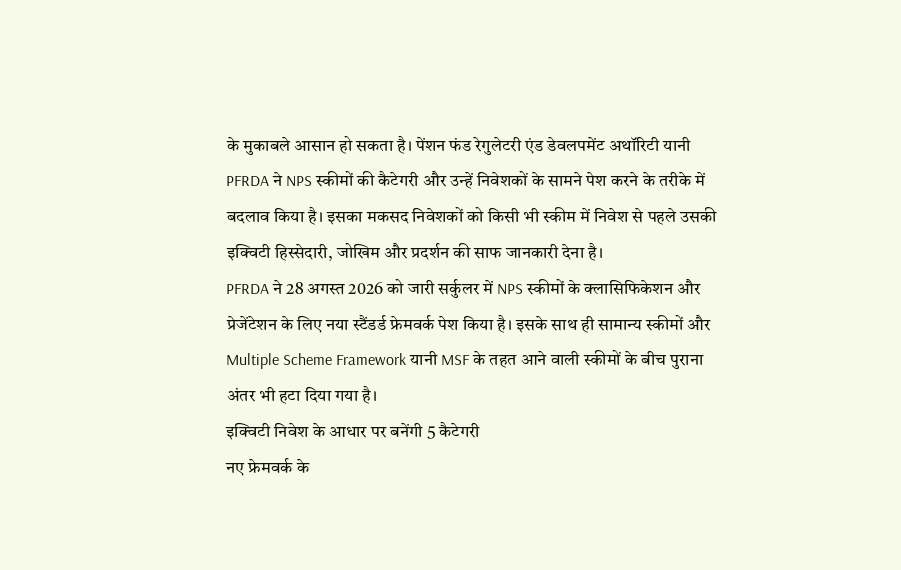के मुकाबले आसान हो सकता है। पेंशन फंड रेगुलेटरी एंड डेवलपमेंट अथॉरिटी यानी PFRDA ने NPS स्कीमों की कैटेगरी और उन्हें निवेशकों के सामने पेश करने के तरीके में बदलाव किया है। इसका मकसद निवेशकों को किसी भी स्कीम में निवेश से पहले उसकी इक्विटी हिस्सेदारी, जोखिम और प्रदर्शन की साफ जानकारी देना है।
PFRDA ने 28 अगस्त 2026 को जारी सर्कुलर में NPS स्कीमों के क्लासिफिकेशन और प्रेजेंटेशन के लिए नया स्टैंडर्ड फ्रेमवर्क पेश किया है। इसके साथ ही सामान्य स्कीमों और Multiple Scheme Framework यानी MSF के तहत आने वाली स्कीमों के बीच पुराना अंतर भी हटा दिया गया है।
इक्विटी निवेश के आधार पर बनेंगी 5 कैटेगरी
नए फ्रेमवर्क के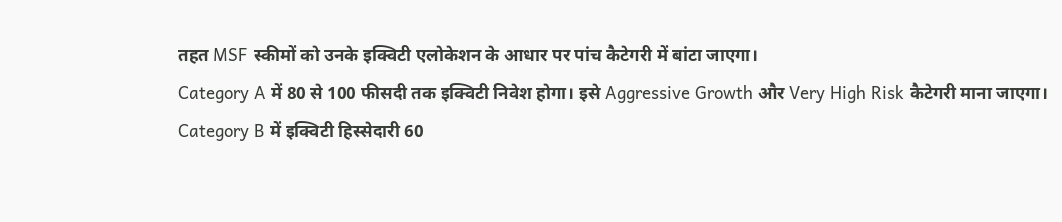तहत MSF स्कीमों को उनके इक्विटी एलोकेशन के आधार पर पांच कैटेगरी में बांटा जाएगा।
Category A में 80 से 100 फीसदी तक इक्विटी निवेश होगा। इसे Aggressive Growth और Very High Risk कैटेगरी माना जाएगा।
Category B में इक्विटी हिस्सेदारी 60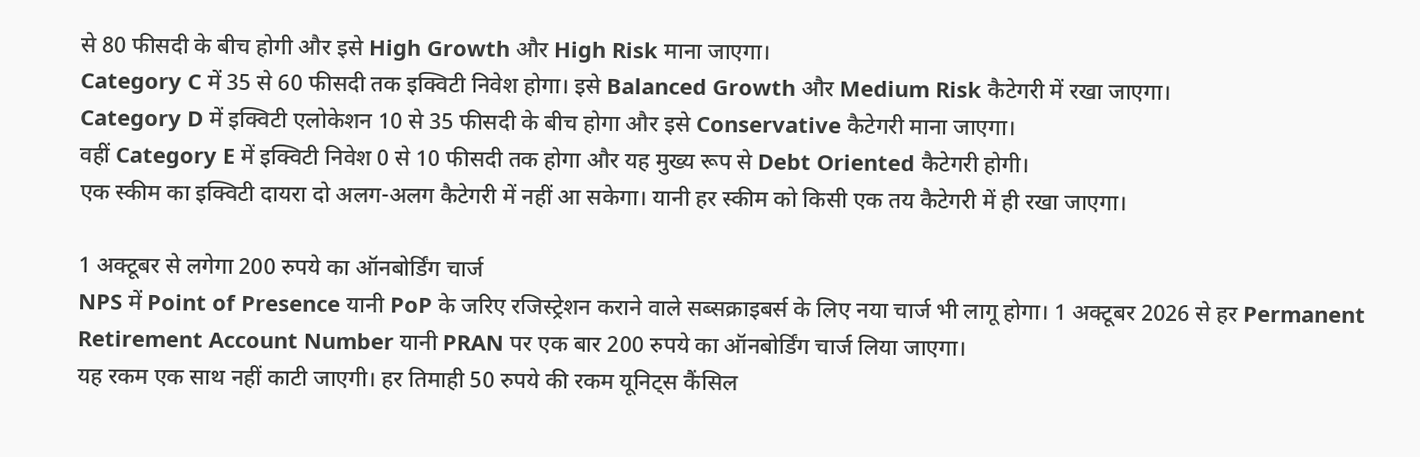से 80 फीसदी के बीच होगी और इसे High Growth और High Risk माना जाएगा।
Category C में 35 से 60 फीसदी तक इक्विटी निवेश होगा। इसे Balanced Growth और Medium Risk कैटेगरी में रखा जाएगा।
Category D में इक्विटी एलोकेशन 10 से 35 फीसदी के बीच होगा और इसे Conservative कैटेगरी माना जाएगा।
वहीं Category E में इक्विटी निवेश 0 से 10 फीसदी तक होगा और यह मुख्य रूप से Debt Oriented कैटेगरी होगी।
एक स्कीम का इक्विटी दायरा दो अलग-अलग कैटेगरी में नहीं आ सकेगा। यानी हर स्कीम को किसी एक तय कैटेगरी में ही रखा जाएगा।

1 अक्टूबर से लगेगा 200 रुपये का ऑनबोर्डिंग चार्ज
NPS में Point of Presence यानी PoP के जरिए रजिस्ट्रेशन कराने वाले सब्सक्राइबर्स के लिए नया चार्ज भी लागू होगा। 1 अक्टूबर 2026 से हर Permanent Retirement Account Number यानी PRAN पर एक बार 200 रुपये का ऑनबोर्डिंग चार्ज लिया जाएगा।
यह रकम एक साथ नहीं काटी जाएगी। हर तिमाही 50 रुपये की रकम यूनिट्स कैंसिल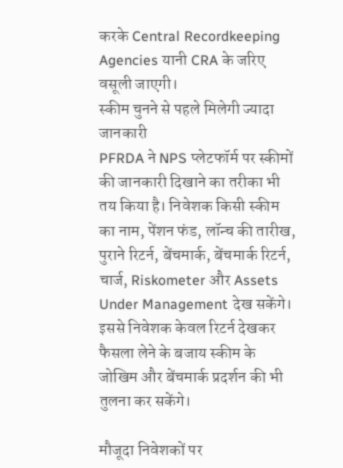करके Central Recordkeeping Agencies यानी CRA के जरिए वसूली जाएगी।
स्कीम चुनने से पहले मिलेगी ज्यादा जानकारी
PFRDA ने NPS प्लेटफॉर्म पर स्कीमों की जानकारी दिखाने का तरीका भी तय किया है। निवेशक किसी स्कीम का नाम, पेंशन फंड, लॉन्च की तारीख, पुराने रिटर्न, बेंचमार्क, बेंचमार्क रिटर्न, चार्ज, Riskometer और Assets Under Management देख सकेंगे।
इससे निवेशक केवल रिटर्न देखकर फैसला लेने के बजाय स्कीम के जोखिम और बेंचमार्क प्रदर्शन की भी तुलना कर सकेंगे।

मौजूदा निवेशकों पर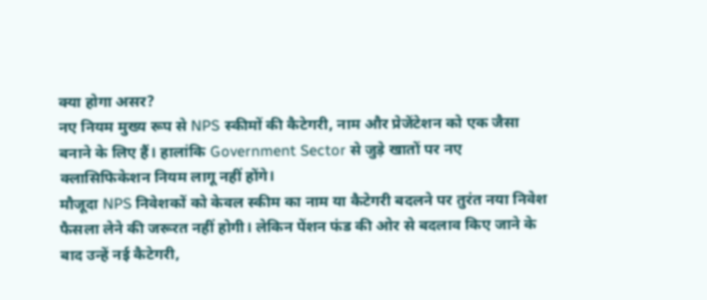क्या होगा असर?
नए नियम मुख्य रूप से NPS स्कीमों की कैटेगरी, नाम और प्रेजेंटेशन को एक जैसा बनाने के लिए हैं। हालांकि Government Sector से जुड़े खातों पर नए क्लासिफिकेशन नियम लागू नहीं होंगे।
मौजूदा NPS निवेशकों को केवल स्कीम का नाम या कैटेगरी बदलने पर तुरंत नया निवेश फैसला लेने की जरूरत नहीं होगी। लेकिन पेंशन फंड की ओर से बदलाव किए जाने के बाद उन्हें नई कैटेगरी,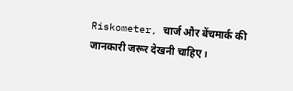Riskometer, चार्ज और बेंचमार्क की जानकारी जरूर देखनी चाहिए।